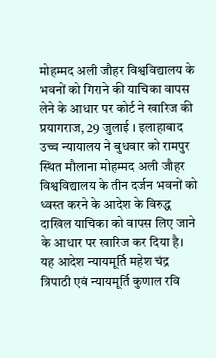मोहम्मद अली जौहर विश्वविद्यालय के भवनों को गिराने की याचिका वापस लेने के आधार पर कोर्ट ने खारिज की
प्रयागराज, 29 जुलाई । इलाहाबाद उच्च न्यायालय ने बुधवार को रामपुर स्थित मौलाना मोहम्मद अली जौहर विश्वविद्यालय के तीन दर्जन भवनों को ध्वस्त करने के आदेश के विरुद्ध दाखिल याचिका को वापस लिए जाने के आधार पर खारिज कर दिया है।
यह आदेश न्यायमूर्ति महेश चंद्र त्रिपाठी एवं न्यायमूर्ति कुणाल रवि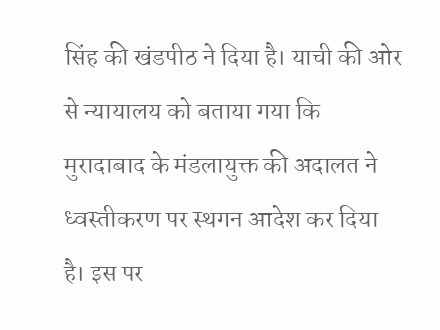सिंह की खंडपीठ ने दिया है। याची की ओर से न्यायालय को बताया गया कि मुरादाबाद के मंडलायुक्त की अदालत ने ध्वस्तीकरण पर स्थगन आदेश कर दिया है। इस पर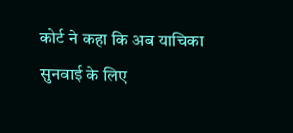कोर्ट ने कहा कि अब याचिका सुनवाई के लिए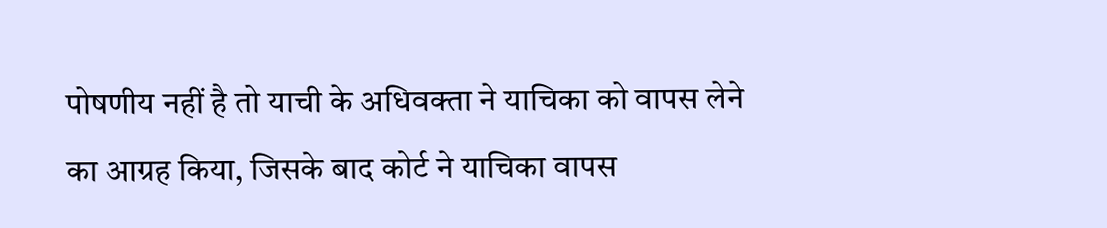पोषणीय नहीं है तो याची के अधिवक्ता ने याचिका को वापस लेने का आग्रह किया, जिसके बाद कोर्ट ने याचिका वापस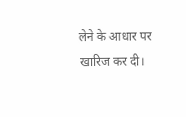लेने के आधार पर खारिज कर दी।